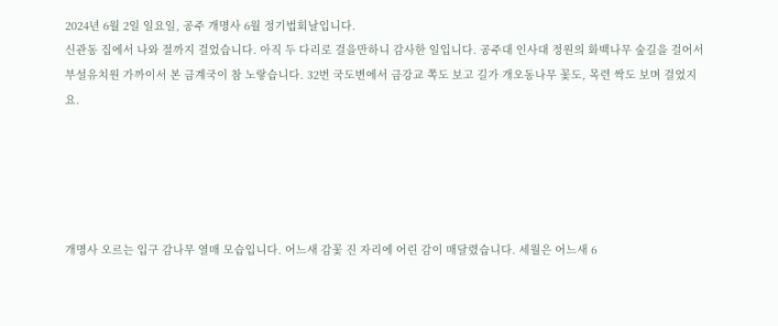2024년 6월 2일 일요일, 공주 개명사 6월 정기법회날입니다.
신관동 집에서 나와 절까지 걸었습니다. 아직 두 다리로 걸을만하니 감사한 일입니다. 공주대 인사대 정원의 화백나무 숲길을 걸어서 부설유치원 가까이서 본 금계국이 참 노랗습니다. 32번 국도변에서 금강교 쪽도 보고 길가 개오동나무 꽃도, 목련 싹도 보며 걸었지요.





개명사 오르는 입구 감나무 열매 모습입니다. 어느새 감꽃 진 자리에 어린 감이 매달렸습니다. 세월은 어느새 6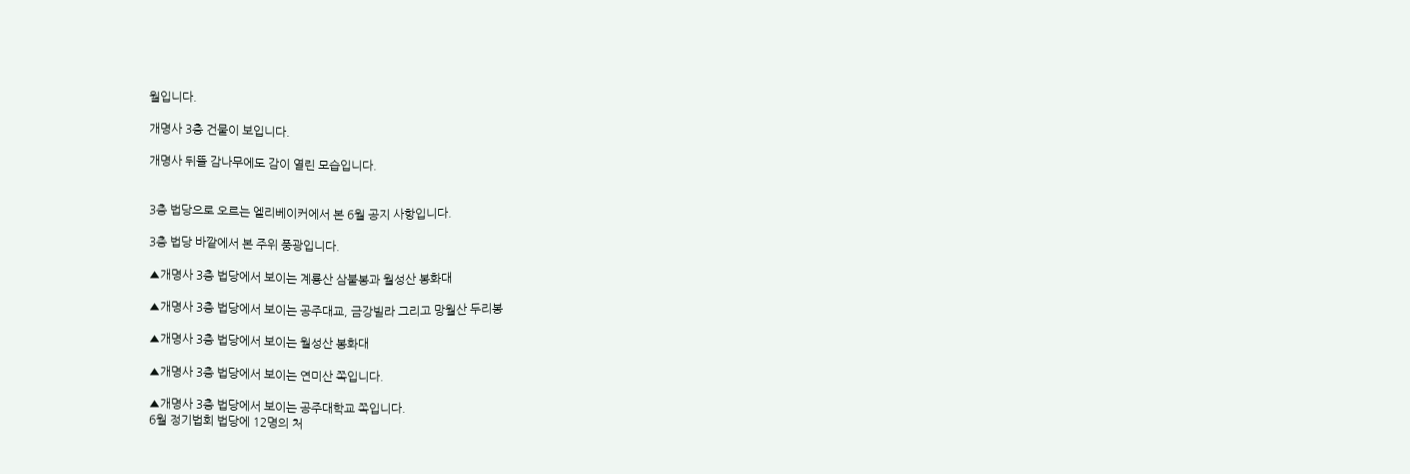월입니다.

개명사 3층 건물이 보입니다.

개명사 뒤뜰 감나무에도 감이 열린 모습입니다.


3층 법당으로 오르는 엘리베이커에서 본 6월 공지 사항입니다.

3층 법당 바깥에서 본 주위 풍광입니다.

▲개명사 3층 법당에서 보이는 계룡산 삼불봉과 월성산 봉화대

▲개명사 3층 법당에서 보이는 공주대교, 금강빌라 그리고 망월산 두리봉

▲개명사 3층 법당에서 보이는 월성산 봉화대

▲개명사 3층 법당에서 보이는 연미산 쪽입니다.

▲개명사 3층 법당에서 보이는 공주대학교 쪽입니다.
6월 정기법회 법당에 12명의 처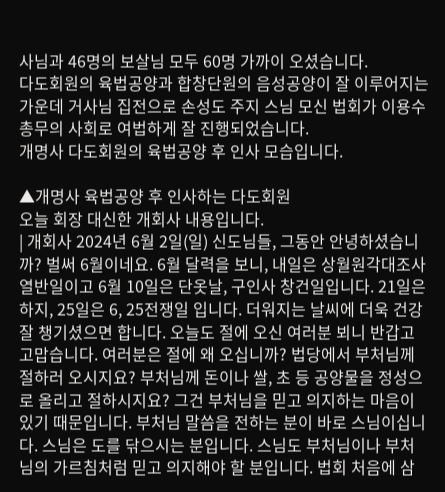사님과 46명의 보살님 모두 60명 가까이 오셨습니다.
다도회원의 육법공양과 합창단원의 음성공양이 잘 이루어지는 가운데 거사님 집전으로 손성도 주지 스님 모신 법회가 이용수 총무의 사회로 여법하게 잘 진행되었습니다.
개명사 다도회원의 육법공양 후 인사 모습입니다.

▲개명사 육법공양 후 인사하는 다도회원
오늘 회장 대신한 개회사 내용입니다.
| 개회사 2024년 6월 2일(일) 신도님들, 그동안 안녕하셨습니까? 벌써 6월이네요. 6월 달력을 보니, 내일은 상월원각대조사 열반일이고 6월 10일은 단옷날, 구인사 창건일입니다. 21일은 하지, 25일은 6, 25전쟁일 입니다. 더워지는 날씨에 더욱 건강 잘 챙기셨으면 합니다. 오늘도 절에 오신 여러분 뵈니 반갑고 고맙습니다. 여러분은 절에 왜 오십니까? 법당에서 부처님께 절하러 오시지요? 부처님께 돈이나 쌀, 초 등 공양물을 정성으로 올리고 절하시지요? 그건 부처님을 믿고 의지하는 마음이 있기 때문입니다. 부처님 말씀을 전하는 분이 바로 스님이십니다. 스님은 도를 닦으시는 분입니다. 스님도 부처님이나 부처님의 가르침처럼 믿고 의지해야 할 분입니다. 법회 처음에 삼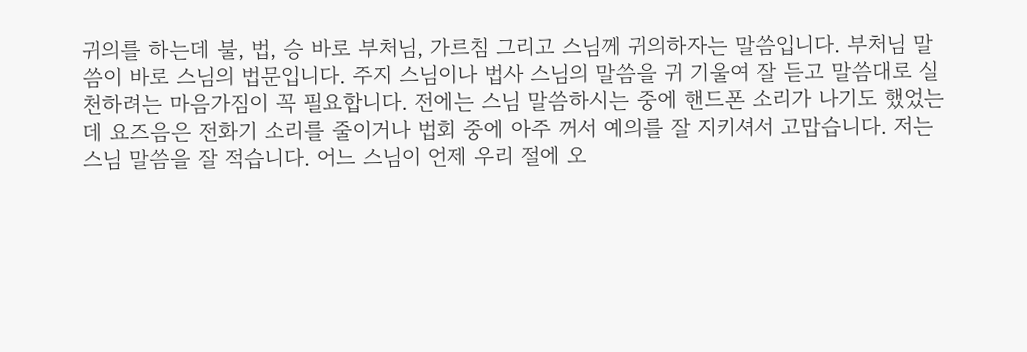귀의를 하는데 불, 법, 승 바로 부처님, 가르침 그리고 스님께 귀의하자는 말씀입니다. 부처님 말씀이 바로 스님의 법문입니다. 주지 스님이나 법사 스님의 말씀을 귀 기울여 잘 듣고 말씀대로 실천하려는 마음가짐이 꼭 필요합니다. 전에는 스님 말씀하시는 중에 핸드폰 소리가 나기도 했었는데 요즈음은 전화기 소리를 줄이거나 법회 중에 아주 꺼서 예의를 잘 지키셔서 고맙습니다. 저는 스님 말씀을 잘 적습니다. 어느 스님이 언제 우리 절에 오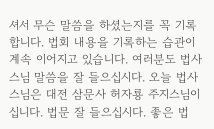셔서 무슨 말씀을 하셨는지를 꼭 기록합니다. 법회 내용을 기록하는 습관이 계속 이어지고 있습니다. 여러분도 법사 스님 말씀을 잘 들으십시다. 오늘 법사 스님은 대전 삼문사 허자룡 주지스님이십니다. 법문 잘 들으십시다. 좋은 법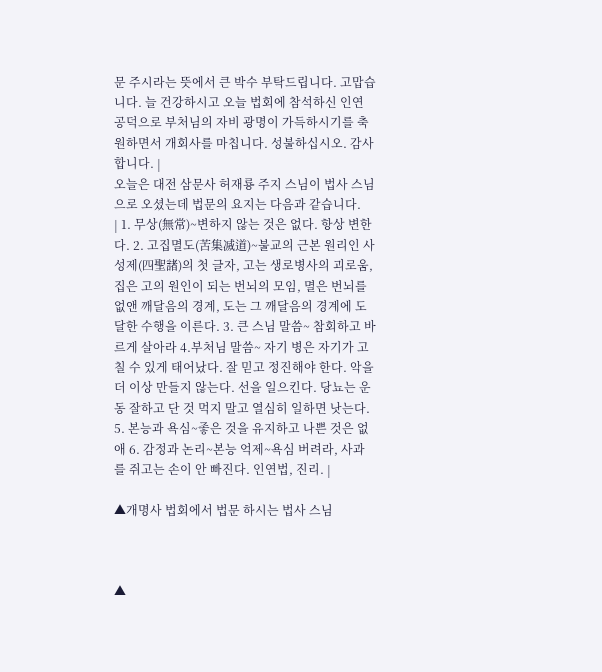문 주시라는 뜻에서 큰 박수 부탁드립니다. 고맙습니다. 늘 건강하시고 오늘 법회에 참석하신 인연 공덕으로 부처님의 자비 광명이 가득하시기를 축원하면서 개회사를 마칩니다. 성불하십시오. 감사합니다. |
오늘은 대전 삼문사 허재룡 주지 스님이 법사 스님으로 오셨는데 법문의 요지는 다음과 같습니다.
| 1. 무상(無常)~변하지 않는 것은 없다. 항상 변한다. 2. 고집멸도(苦集㓕道)~불교의 근본 원리인 사성제(四聖諸)의 첫 글자, 고는 생로병사의 괴로움, 집은 고의 원인이 되는 번뇌의 모임, 멸은 번뇌를 없앤 깨달음의 경계, 도는 그 깨달음의 경계에 도달한 수행을 이른다. 3. 큰 스님 말씀~ 참회하고 바르게 살아라 4.부처님 말씀~ 자기 병은 자기가 고칠 수 있게 태어났다. 잘 믿고 정진해야 한다. 악을 더 이상 만들지 않는다. 선을 일으킨다. 당뇨는 운동 잘하고 단 것 먹지 말고 열심히 일하면 낫는다. 5. 본능과 욕심~좋은 것을 유지하고 나쁜 것은 없애 6. 감정과 논리~본능 억제~욕심 버려라, 사과를 쥐고는 손이 안 빠진다. 인연법, 진리. |

▲개명사 법회에서 법문 하시는 법사 스님



▲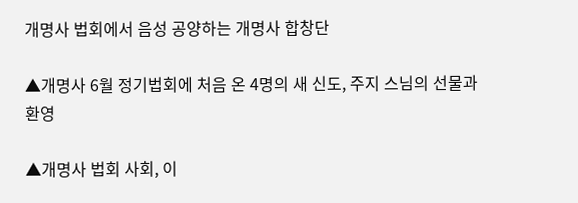개명사 법회에서 음성 공양하는 개명사 합창단

▲개명사 6월 정기법회에 처음 온 4명의 새 신도, 주지 스님의 선물과 환영

▲개명사 법회 사회, 이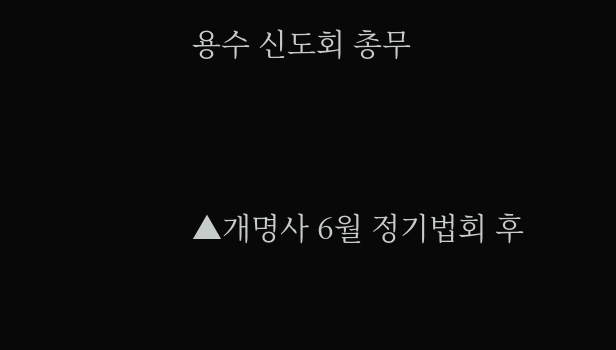용수 신도회 총무



▲개명사 6월 정기법회 후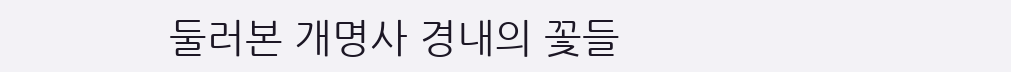둘러본 개명사 경내의 꽃들